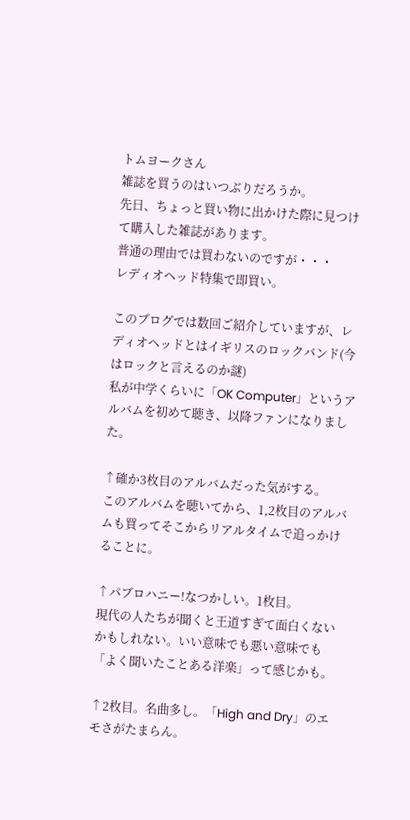トムヨークさん
雑誌を買うのはいつぶりだろうか。
先日、ちょっと買い物に出かけた際に見つけて購入した雑誌があります。
普通の理由では買わないのですが・・・
レディオヘッド特集で即買い。

このブログでは数回ご紹介していますが、レディオヘッドとはイギリスのロックバンド(今はロックと言えるのか謎)
私が中学くらいに「OK Computer」というアルバムを初めて聴き、以降ファンになりました。

↑確か3枚目のアルバムだった気がする。
このアルバムを聴いてから、1,2枚目のアルバムも買ってそこからリアルタイムで追っかけることに。

↑パブロハニー!なつかしい。1枚目。
現代の人たちが聞くと王道すぎて面白くないかもしれない。いい意味でも悪い意味でも「よく聞いたことある洋楽」って感じかも。

↑2枚目。名曲多し。「High and Dry」のエモさがたまらん。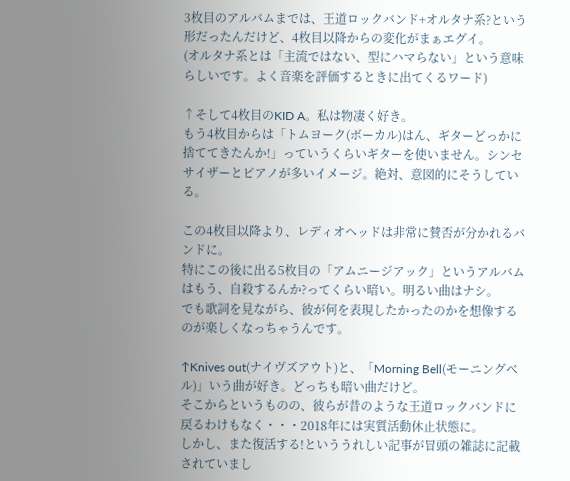3枚目のアルバムまでは、王道ロックバンド+オルタナ系?という形だったんだけど、4枚目以降からの変化がまぁエグイ。
(オルタナ系とは「主流ではない、型にハマらない」という意味らしいです。よく音楽を評価するときに出てくるワード)

↑そして4枚目のKID A。私は物凄く好き。
もう4枚目からは「トムヨーク(ボーカル)はん、ギターどっかに捨ててきたんか!」っていうくらいギターを使いません。シンセサイザーとピアノが多いイメージ。絶対、意図的にそうしている。

この4枚目以降より、レディオヘッドは非常に賛否が分かれるバンドに。
特にこの後に出る5枚目の「アムニージアック」というアルバムはもう、自殺するんか?ってくらい暗い。明るい曲はナシ。
でも歌詞を見ながら、彼が何を表現したかったのかを想像するのが楽しくなっちゃうんです。

↑Knives out(ナイヴズアウト)と、「Morning Bell(モーニングベル)」いう曲が好き。どっちも暗い曲だけど。
そこからというものの、彼らが昔のような王道ロックバンドに戻るわけもなく・・・2018年には実質活動休止状態に。
しかし、また復活する!といううれしい記事が冒頭の雑誌に記載されていまし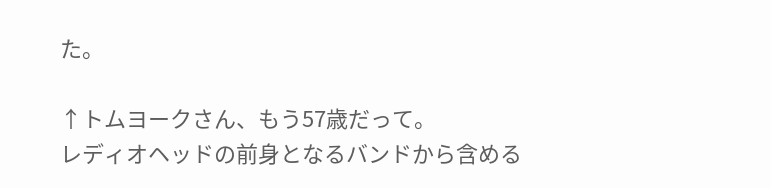た。

↑トムヨークさん、もう57歳だって。
レディオヘッドの前身となるバンドから含める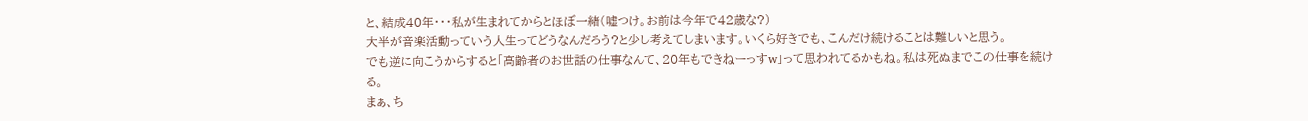と、結成40年・・・私が生まれてからとほぼ一緒(嘘つけ。お前は今年で42歳な?)
大半が音楽活動っていう人生ってどうなんだろう?と少し考えてしまいます。いくら好きでも、こんだけ続けることは難しいと思う。
でも逆に向こうからすると「高齢者のお世話の仕事なんて、20年もできねーっすw」って思われてるかもね。私は死ぬまでこの仕事を続ける。
まぁ、ち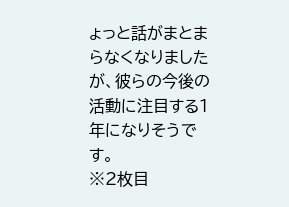ょっと話がまとまらなくなりましたが、彼らの今後の活動に注目する1年になりそうです。
※2枚目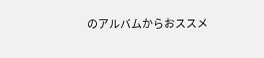のアルバムからおススメ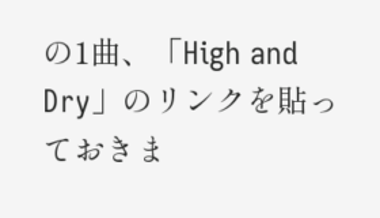の1曲、「High and Dry」のリンクを貼っておきま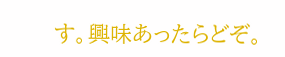す。興味あったらどぞ。